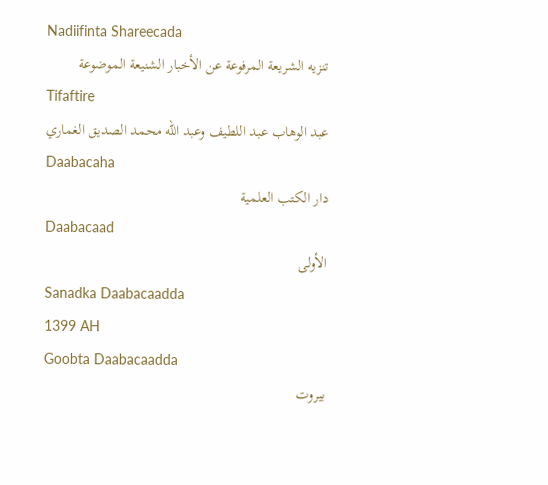Nadiifinta Shareecada
تنزيه الشريعة المرفوعة عن الأخبار الشنيعة الموضوعة
Tifaftire
عبد الوهاب عبد اللطيف وعبد الله محمد الصديق الغماري
Daabacaha
دار الكتب العلمية
Daabacaad
الأولى
Sanadka Daabacaadda
1399 AH
Goobta Daabacaadda
بيروت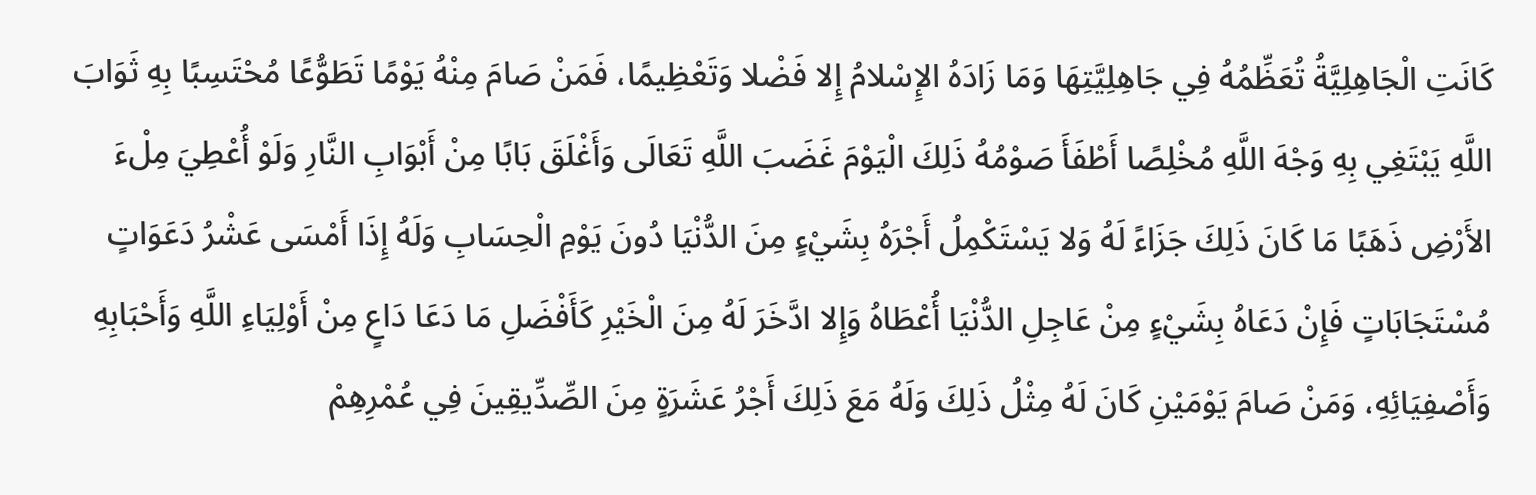كَانَتِ الْجَاهِلِيَّةُ تُعَظِّمُهُ فِي جَاهِلِيَّتِهَا وَمَا زَادَهُ الإِسْلامُ إِلا فَضْلا وَتَعْظِيمًا، فَمَنْ صَامَ مِنْهُ يَوْمًا تَطَوُّعًا مُحْتَسِبًا بِهِ ثَوَابَ اللَّهِ يَبْتَغِي بِهِ وَجْهَ اللَّهِ مُخْلِصًا أَطْفَأَ صَوْمُهُ ذَلِكَ الْيَوْمَ غَضَبَ اللَّهِ تَعَالَى وَأَغْلَقَ بَابًا مِنْ أَبْوَابِ النَّارِ وَلَوْ أُعْطِيَ مِلْءَ الأَرْضِ ذَهَبًا مَا كَانَ ذَلِكَ جَزَاءً لَهُ وَلا يَسْتَكْمِلُ أَجْرَهُ بِشَيْءٍ مِنَ الدُّنْيَا دُونَ يَوْمِ الْحِسَابِ وَلَهُ إِذَا أَمْسَى عَشْرُ دَعَوَاتٍ مُسْتَجَابَاتٍ فَإِنْ دَعَاهُ بِشَيْءٍ مِنْ عَاجِلِ الدُّنْيَا أُعْطَاهُ وَإِلا ادَّخَرَ لَهُ مِنَ الْخَيْرِ كَأَفْضَلِ مَا دَعَا دَاعٍ مِنْ أَوْلِيَاءِ اللَّهِ وَأَحْبَابِهِ وَأَصْفِيَائِهِ، وَمَنْ صَامَ يَوْمَيْنِ كَانَ لَهُ مِثْلُ ذَلِكَ وَلَهُ مَعَ ذَلِكَ أَجْرُ عَشَرَةٍ مِنَ الصِّدِّيقِينَ فِي عُمْرِهِمْ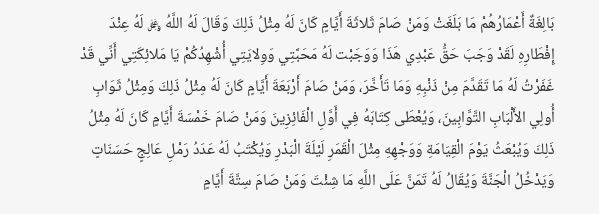بَالِغَةٌ أَعْمَارُهُمْ مَا بَلَغَتْ وَمَنْ صَامَ ثَلاثَةَ أَيَّامٍ كَانَ لَهُ مِثْلُ ذَلِكَ وَقَالَ لَهُ اللَّهُ ﷿ لَهُ عِنْدَ إِفْطَارِهِ لَقَدْ وَجَبَ حَقُّ عَبْدِي هَذَا وَوَجَبْت لَهُ مَحَبَّتِي وَوِلايَتِي أُشْهِدُكُمْ يَا مَلائِكَتِي أَنِّي قَدْ غَفَرْتُ لَهُ مَا تَقَدَّمَ مِنْ ذَنْبِهِ وَمَا تَأَخَّرَ، وَمَنْ صَامَ أَرْبَعَةَ أَيَّامٍ كَانَ لَهُ مِثْلُ ذَلِكَ وَمِثْلُ ثَوَابِ أُولِي الأَلْبَابِ التَّوَّابِينَ، وَيُعْطَى كِتَابَهُ فِي أَوَّلِ الْفَائِزِينَ وَمَنْ صَامَ خَمْسَةَ أَيَّامٍ كَانَ لَهُ مِثْلُ ذَلِكَ وَيُبْعَثُ يَوْمَ الْقِيَامَةِ وَوَجْهِهِ مِثْلَ الْقَمَرِ لَيْلَةَ الْبَدْرِ وَيُكْتَبُ لَهُ عَدَدُ رَمْلِ عَالِجٍ حَسَنَاتٍ وَيَدْخُلُ الْجَنَّةَ وَيُقَالُ لَهُ تَمَنَّ عَلَى اللَّهِ مَا شِئْتَ وَمَنْ صَامَ سِتَّةَ أَيَّامٍ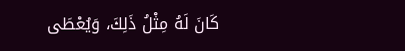كَانَ لَهُ مِثْلُ ذَلِكَ، وَيُعْطَى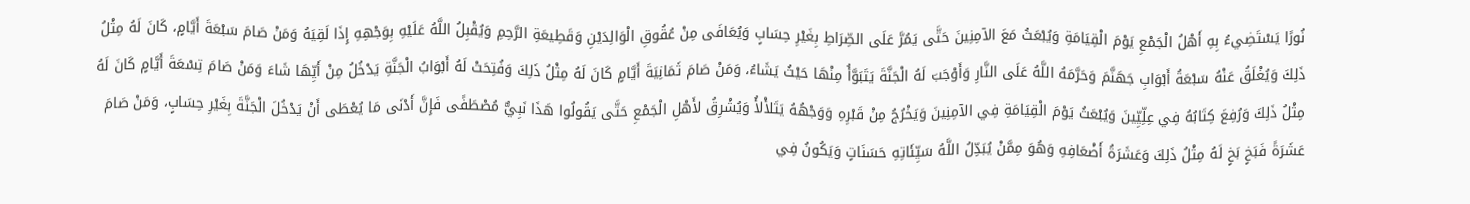نُورًا يَسْتَضِيءُ بِهِ أَهْلُ الْجَمْعِ يَوْمَ الْقِيَامَةِ وَيُبْعَثُ مَعَ الآمِنِينَ حَتَّى يَمُرَّ عَلَى الصِّرَاطِ بِغَيْرِ حِسَابٍ وَيُعَافَى مِنْ عُقُوقِ الْوَالِدَيْنِ وَقَطِيعَةِ الرَّحِمِ وَيُقْبِلُ اللَّهُ عَلَيْهِ بِوَجْهِهِ إِذَا لَقِيَهُ وَمَنْ صَامَ سَبْعَةَ أَيَّامٍ، كَانَ لَهُ مِثْلُ ذَلِكَ وَيُغْلَقُ عَنْهُ سَبْعَةُ أَبْوَابِ جَهَنَّمَ وَحَرَّمَهُ اللَّهُ عَلَى النَّارِ وَأَوْجَبَ لَهُ الْجَنَّةَ يَتَبَوَّأُ مِنْهَا حَيْثُ يَشَاءُ، وَمَنْ صَامَ ثَمَانِيَةَ أَيَّامٍ كَانَ لَهُ مِثْلُ ذَلِكَ وَفُتِحَتْ لَهُ أَبْوَابُ الْجَنَّةِ يَدْخُلُ مِنْ أَيِّهَا شَاءَ وَمَنْ صَامَ تِسْعَةَ أَيَّامٍ كَانَ لَهُ مِثْلُ ذَلِكَ وَرُفِعَ كِتَابُهُ فِي عِلِّيِّينَ وَيُبْعَثُ يَوْمَ الْقِيَامَةِ فِي الآمِنِينَ وَيَخْرُجُ مِنْ قَبْرِهِ وَوَجْهُهُ يَتَلأْلأُ وَيُشْرِقُ لأَهْلِ الْجَمْعِ حَتَّى يَقُولُوا هَذَا نَبِيٌّ مُصْطَفًى فَإِنَّ أَدْنَى مَا يُعْطَى أَنْ يَدْخُلَ الْجَنَّةَ بِغَيْرِ حِسَابٍ، وَمَنْ صَامَ عَشَرَةً فَبَخٍ بَخٍ لَهُ مِثْلُ ذَلِكَ وَعَشَرَةُ أَضْعَافِهِ وَهُوَ مِمَّنْ يُبَدِّلُ اللَّهُ سَيِّئَاتِهِ حَسَنَاتٍ وَيَكُونُ فِي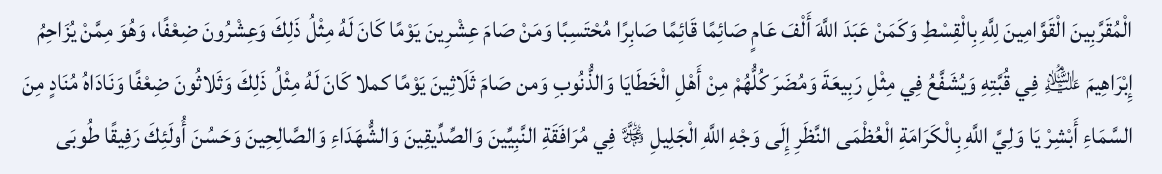الْمُقَرَّبِينَ الْقَوَّامِينَ لِلَّهِ بِالْقِسْطِ وَكَمَنْ عَبَدَ اللَّهَ أَلْفَ عَامٍ صَائِمًا قَائِمًا صَابِرًا مُحْتَسِبًا وَمَنْ صَامَ عِشْرِينَ يَوْمًا كَانَ لَهُ مِثْلُ ذَلِكَ وَعِشْرُونَ ضِعْفًا، وَهُوَ مِمَّنْ يُزَاحِمُ إِبْرَاهِيمَ ﵇ فِي قُبَّتِهِ وَيُشَفَّعُ فِي مِثْلِ رَبِيعَةَ وَمُضَرَ كُلُّهُمْ مِنْ أَهْلِ الْخَطَايَا وَالذُّنُوبِ وَمن صَامَ ثَلَاثِينَ يَوْمًا كملا كَانَ لَهُ مِثْلُ ذَلِكَ وَثَلاثُونَ ضِعْفًا وَنَادَاهُ مُنَادٍ مِنَ السَّمَاءِ أَبْشِرْ يَا وَلِيَّ اللَّهِ بِالْكَرَامَةِ الْعُظْمَى النَّظَرِ إِلَى وَجْهِ اللَّهِ الْجَلِيلِ ﷿ فِي مُرَافَقَةِ النَّبِيِّينَ وَالصِّدِّيقِينَ وَالشُّهَدَاءِ وَالصَّالِحِينَ وَحَسُنَ أُولَئِكَ رَفِيقًا طُوبَى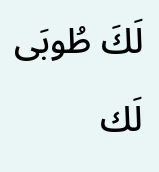لَكَ طُوبَى لَك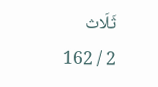ثَلَاث
2 / 162